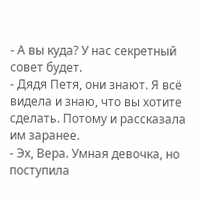- А вы куда? У нас секретный совет будет.
- Дядя Петя, они знают. Я всё видела и знаю, что вы хотите сделать. Потому и рассказала им заранее.
- Эх, Вера. Умная девочка, но поступила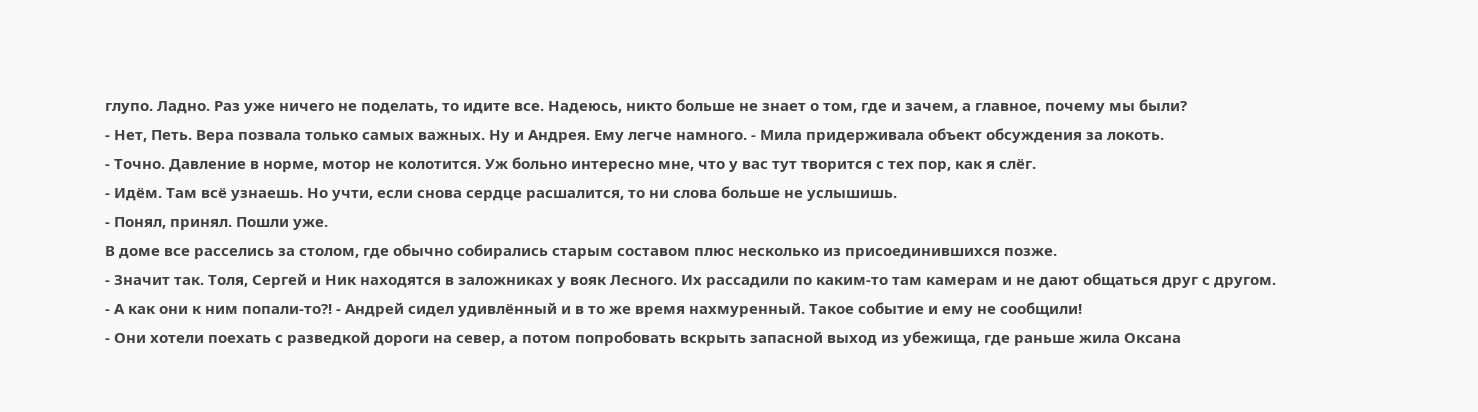глупо. Ладно. Раз уже ничего не поделать, то идите все. Надеюсь, никто больше не знает о том, где и зачем, а главное, почему мы были?
- Нет, Петь. Вера позвала только самых важных. Ну и Андрея. Ему легче намного. - Мила придерживала объект обсуждения за локоть.
- Точно. Давление в норме, мотор не колотится. Уж больно интересно мне, что у вас тут творится с тех пор, как я слёг.
- Идём. Там всё узнаешь. Но учти, если снова сердце расшалится, то ни слова больше не услышишь.
- Понял, принял. Пошли уже.
В доме все расселись за столом, где обычно собирались старым составом плюс несколько из присоединившихся позже.
- Значит так. Толя, Сергей и Ник находятся в заложниках у вояк Лесного. Их рассадили по каким-то там камерам и не дают общаться друг с другом.
- А как они к ним попали-то?! - Андрей сидел удивлённый и в то же время нахмуренный. Такое событие и ему не сообщили!
- Они хотели поехать с разведкой дороги на север, а потом попробовать вскрыть запасной выход из убежища, где раньше жила Оксана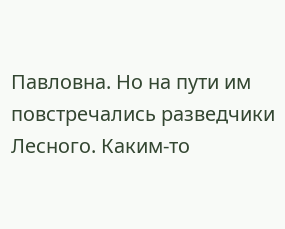Павловна. Но на пути им повстречались разведчики Лесного. Каким-то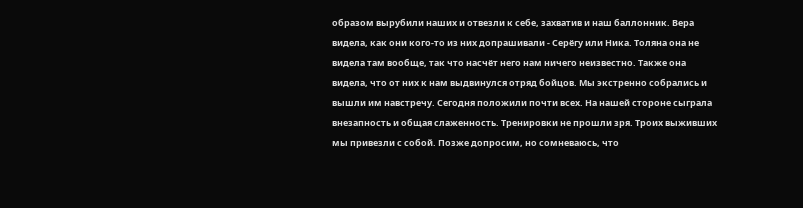образом вырубили наших и отвезли к себе, захватив и наш баллонник. Вера видела, как они кого-то из них допрашивали - Серёгу или Ника. Толяна она не видела там вообще, так что насчёт него нам ничего неизвестно. Также она видела, что от них к нам выдвинулся отряд бойцов. Мы экстренно собрались и вышли им навстречу. Сегодня положили почти всех. На нашей стороне сыграла внезапность и общая слаженность. Тренировки не прошли зря. Троих выживших мы привезли с собой. Позже допросим, но сомневаюсь, что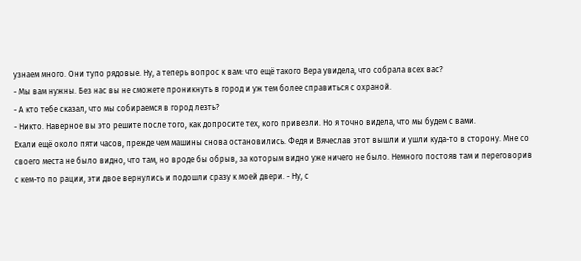узнаем много. Они тупо рядовые. Ну, а теперь вопрос к вам: что ещё такого Вера увидела, что собрала всех вас?
- Мы вам нужны. Без нас вы не сможете проникнуть в город и уж тем более справиться с охраной.
- А кто тебе сказал, что мы собираемся в город лезть?
- Никто. Наверное вы это решите после того, как допросите тех, кого привезли. Но я точно видела, что мы будем с вами.
Ехали ещё около пяти часов, прежде чем машины снова остановились. Федя и Вячеслав этот вышли и ушли куда-то в сторону. Мне со своего места не было видно, что там, но вроде бы обрыв, за которым видно уже ничего не было. Немного постояв там и переговорив с кем-то по рации, эти двое вернулись и подошли сразу к моей двери. - Ну, с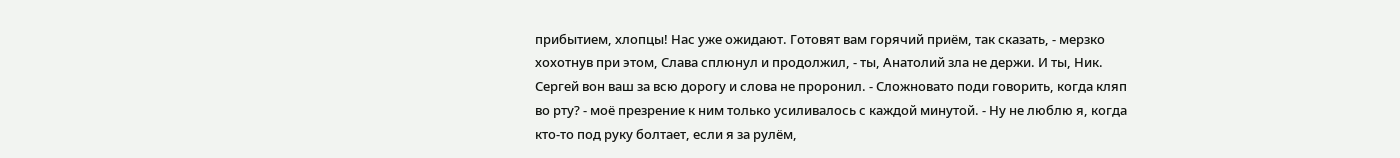прибытием, хлопцы! Нас уже ожидают. Готовят вам горячий приём, так сказать, - мерзко хохотнув при этом, Слава сплюнул и продолжил, - ты, Анатолий зла не держи. И ты, Ник. Сергей вон ваш за всю дорогу и слова не проронил. - Сложновато поди говорить, когда кляп во рту? - моё презрение к ним только усиливалось с каждой минутой. - Ну не люблю я, когда кто-то под руку болтает, если я за рулём,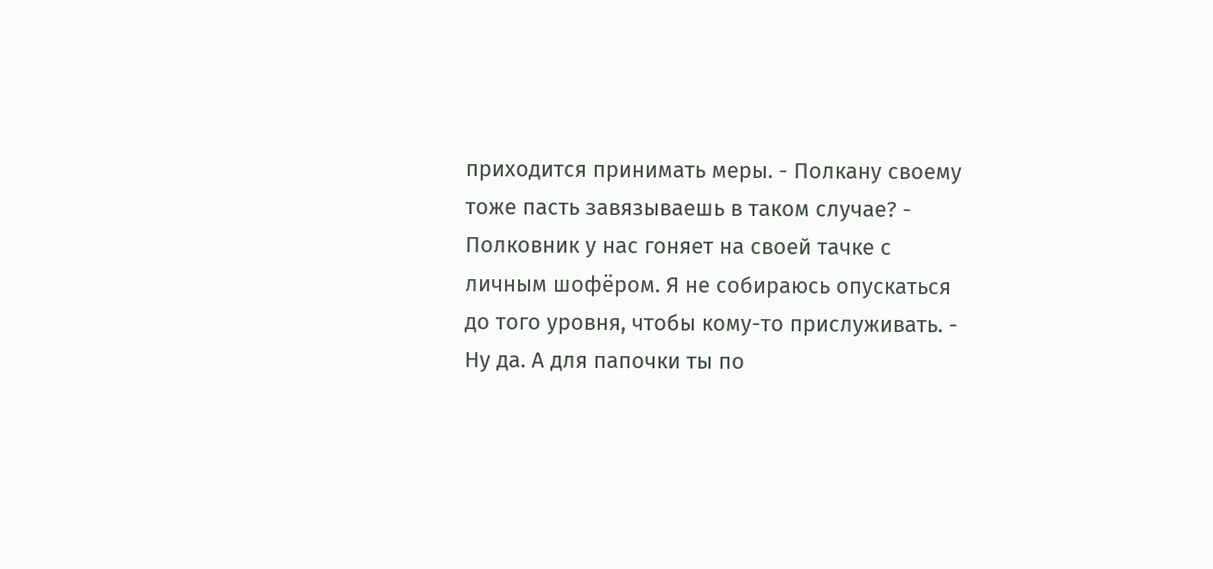приходится принимать меры. - Полкану своему тоже пасть завязываешь в таком случае? - Полковник у нас гоняет на своей тачке с личным шофёром. Я не собираюсь опускаться до того уровня, чтобы кому-то прислуживать. - Ну да. А для папочки ты по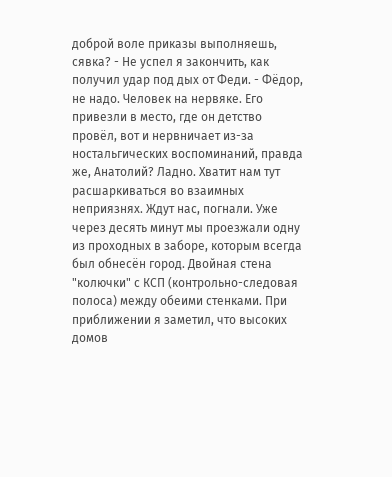доброй воле приказы выполняешь, сявка? - Не успел я закончить, как получил удар под дых от Феди. - Фёдор, не надо. Человек на нервяке. Его привезли в место, где он детство провёл, вот и нервничает из-за ностальгических воспоминаний, правда же, Анатолий? Ладно. Хватит нам тут расшаркиваться во взаимных неприязнях. Ждут нас, погнали. Уже через десять минут мы проезжали одну из проходных в заборе, которым всегда был обнесён город. Двойная стена "колючки" с КСП (контрольно-следовая полоса) между обеими стенками. При приближении я заметил, что высоких домов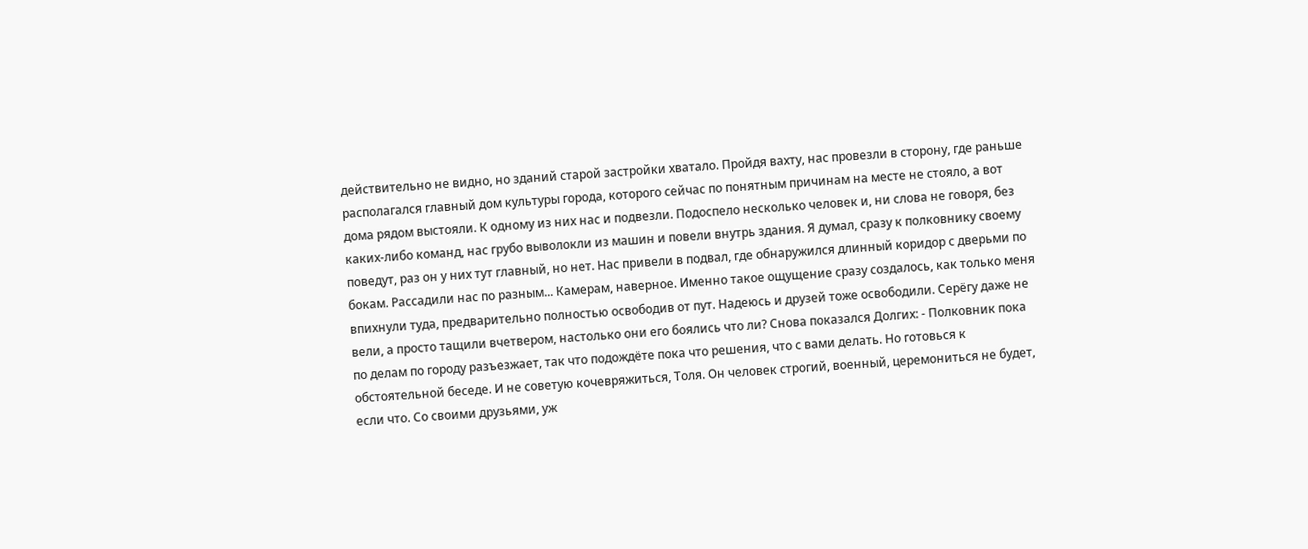действительно не видно, но зданий старой застройки хватало. Пройдя вахту, нас провезли в сторону, где раньше располагался главный дом культуры города, которого сейчас по понятным причинам на месте не стояло, а вот дома рядом выстояли. К одному из них нас и подвезли. Подоспело несколько человек и, ни слова не говоря, без каких-либо команд, нас грубо выволокли из машин и повели внутрь здания. Я думал, сразу к полковнику своему поведут, раз он у них тут главный, но нет. Нас привели в подвал, где обнаружился длинный коридор с дверьми по бокам. Рассадили нас по разным... Камерам, наверное. Именно такое ощущение сразу создалось, как только меня впихнули туда, предварительно полностью освободив от пут. Надеюсь и друзей тоже освободили. Серёгу даже не вели, а просто тащили вчетвером, настолько они его боялись что ли? Снова показался Долгих: - Полковник пока по делам по городу разъезжает, так что подождёте пока что решения, что с вами делать. Но готовься к обстоятельной беседе. И не советую кочевряжиться, Толя. Он человек строгий, военный, церемониться не будет, если что. Со своими друзьями, уж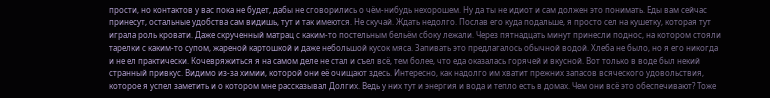прости, но контактов у вас пока не будет, дабы не сговорились о чём-нибудь нехорошем. Ну да ты не идиот и сам должен это понимать. Еды вам сейчас принесут, остальные удобства сам видишь, тут и так имеются. Не скучай. Ждать недолго. Послав его куда подальше, я просто сел на кушетку, которая тут играла роль кровати. Даже скрученный матрац с каким-то постельным бельём сбоку лежали. Через пятнадцать минут принесли поднос, на котором стояли тарелки с каким-то супом, жареной картошкой и даже небольшой кусок мяса. Запивать это предлагалось обычной водой. Хлеба не было, но я его никогда и не ел практически. Кочевряжиться я на самом деле не стал и съел всё, тем более, что еда оказалась горячей и вкусной. Вот только в воде был некий странный привкус. Видимо из-за химии, которой они её очищают здесь. Интересно, как надолго им хватит прежних запасов всяческого удовольствия, которое я успел заметить и о котором мне рассказывал Долгих. Ведь у них тут и энергия и вода и тепло есть в домах. Чем они всё это обеспечивают? Тоже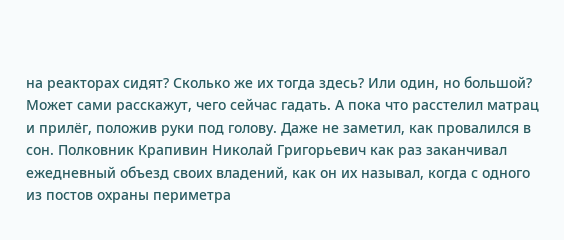на реакторах сидят? Сколько же их тогда здесь? Или один, но большой? Может сами расскажут, чего сейчас гадать. А пока что расстелил матрац и прилёг, положив руки под голову. Даже не заметил, как провалился в сон. Полковник Крапивин Николай Григорьевич как раз заканчивал ежедневный объезд своих владений, как он их называл, когда с одного из постов охраны периметра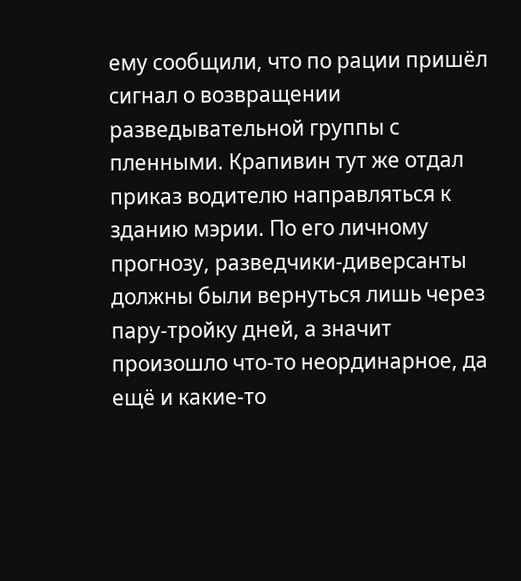ему сообщили, что по рации пришёл сигнал о возвращении разведывательной группы с пленными. Крапивин тут же отдал приказ водителю направляться к зданию мэрии. По его личному прогнозу, разведчики-диверсанты должны были вернуться лишь через пару-тройку дней, а значит произошло что-то неординарное, да ещё и какие-то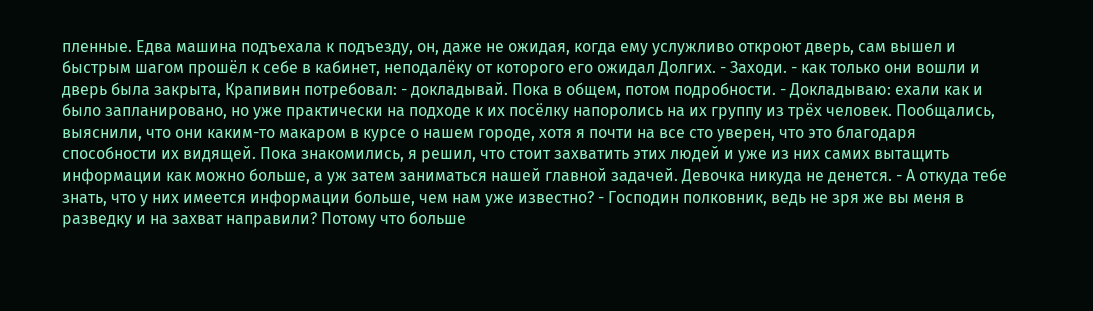пленные. Едва машина подъехала к подъезду, он, даже не ожидая, когда ему услужливо откроют дверь, сам вышел и быстрым шагом прошёл к себе в кабинет, неподалёку от которого его ожидал Долгих. - Заходи. - как только они вошли и дверь была закрыта, Крапивин потребовал: - докладывай. Пока в общем, потом подробности. - Докладываю: ехали как и было запланировано, но уже практически на подходе к их посёлку напоролись на их группу из трёх человек. Пообщались, выяснили, что они каким-то макаром в курсе о нашем городе, хотя я почти на все сто уверен, что это благодаря способности их видящей. Пока знакомились, я решил, что стоит захватить этих людей и уже из них самих вытащить информации как можно больше, а уж затем заниматься нашей главной задачей. Девочка никуда не денется. - А откуда тебе знать, что у них имеется информации больше, чем нам уже известно? - Господин полковник, ведь не зря же вы меня в разведку и на захват направили? Потому что больше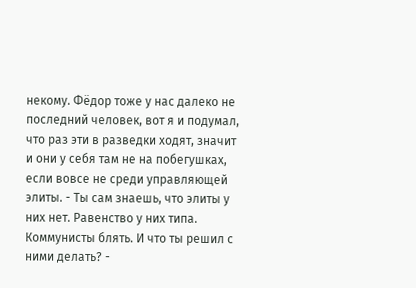некому. Фёдор тоже у нас далеко не последний человек, вот я и подумал, что раз эти в разведки ходят, значит и они у себя там не на побегушках, если вовсе не среди управляющей элиты. - Ты сам знаешь, что элиты у них нет. Равенство у них типа. Коммунисты блять. И что ты решил с ними делать? -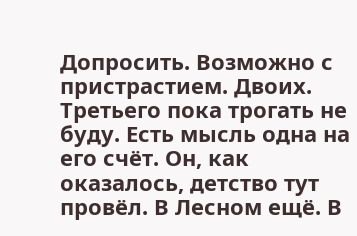Допросить. Возможно с пристрастием. Двоих. Третьего пока трогать не буду. Есть мысль одна на его счёт. Он, как оказалось, детство тут провёл. В Лесном ещё. В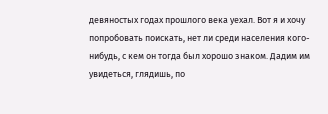девяностых годах прошлого века уехал. Вот я и хочу попробовать поискать, нет ли среди населения кого-нибудь, с кем он тогда был хорошо знаком. Дадим им увидеться, глядишь, по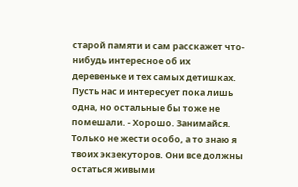старой памяти и сам расскажет что-нибудь интересное об их деревеньке и тех самых детишках. Пусть нас и интересует пока лишь одна, но остальные бы тоже не помешали. - Хорошо. Занимайся. Только не жести особо, а то знаю я твоих экзекуторов. Они все должны остаться живыми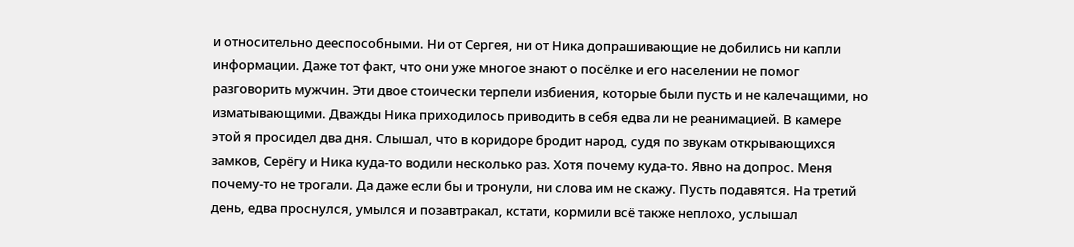и относительно дееспособными. Ни от Сергея, ни от Ника допрашивающие не добились ни капли информации. Даже тот факт, что они уже многое знают о посёлке и его населении не помог разговорить мужчин. Эти двое стоически терпели избиения, которые были пусть и не калечащими, но изматывающими. Дважды Ника приходилось приводить в себя едва ли не реанимацией. В камере этой я просидел два дня. Слышал, что в коридоре бродит народ, судя по звукам открывающихся замков, Серёгу и Ника куда-то водили несколько раз. Хотя почему куда-то. Явно на допрос. Меня почему-то не трогали. Да даже если бы и тронули, ни слова им не скажу. Пусть подавятся. На третий день, едва проснулся, умылся и позавтракал, кстати, кормили всё также неплохо, услышал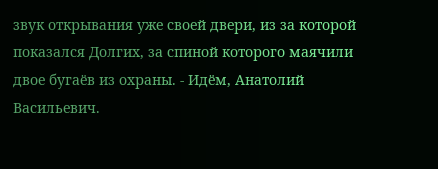звук открывания уже своей двери, из за которой показался Долгих, за спиной которого маячили двое бугаёв из охраны. - Идём, Анатолий Васильевич.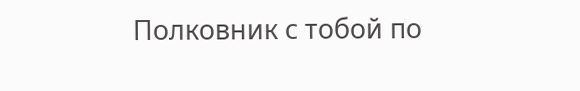Полковник с тобой по